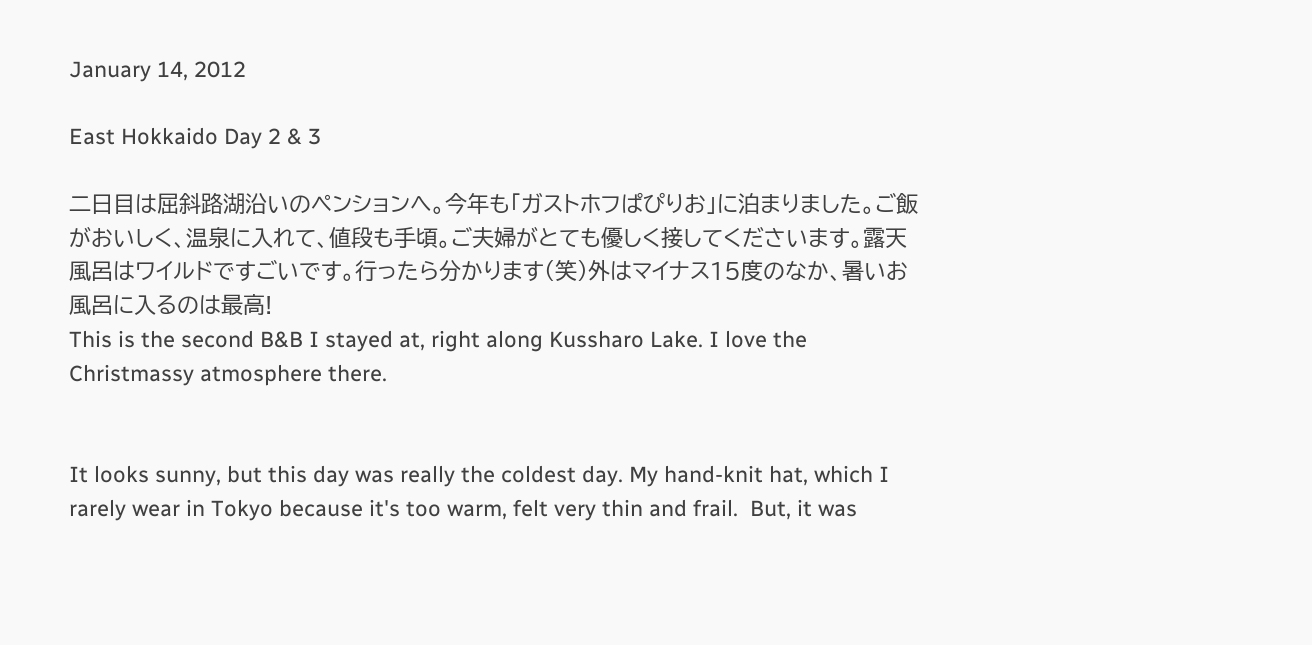January 14, 2012

East Hokkaido Day 2 & 3

二日目は屈斜路湖沿いのペンションへ。今年も「ガストホフぱぴりお」に泊まりました。ご飯がおいしく、温泉に入れて、値段も手頃。ご夫婦がとても優しく接してくださいます。露天風呂はワイルドですごいです。行ったら分かります(笑)外はマイナス15度のなか、暑いお風呂に入るのは最高!
This is the second B&B I stayed at, right along Kussharo Lake. I love the Christmassy atmosphere there.


It looks sunny, but this day was really the coldest day. My hand-knit hat, which I rarely wear in Tokyo because it's too warm, felt very thin and frail.  But, it was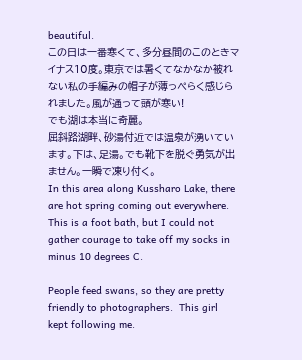beautiful.
この日は一番寒くて、多分昼間のこのときマイナス10度。東京では暑くてなかなか被れない私の手編みの帽子が薄っぺらく感じられました。風が通って頭が寒い!
でも湖は本当に奇麗。
屈斜路湖畔、砂湯付近では温泉が湧いています。下は、足湯。でも靴下を脱ぐ勇気が出ません。一瞬で凍り付く。
In this area along Kussharo Lake, there are hot spring coming out everywhere.  This is a foot bath, but I could not gather courage to take off my socks in minus 10 degrees C.

People feed swans, so they are pretty friendly to photographers.  This girl kept following me.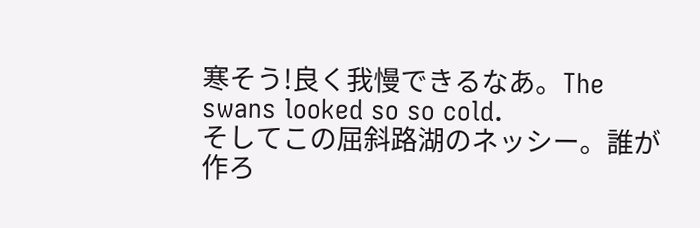寒そう!良く我慢できるなあ。The swans looked so so cold.
そしてこの屈斜路湖のネッシー。誰が作ろ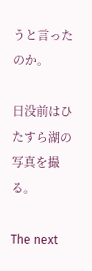うと言ったのか。

日没前はひたすら湖の写真を撮る。

The next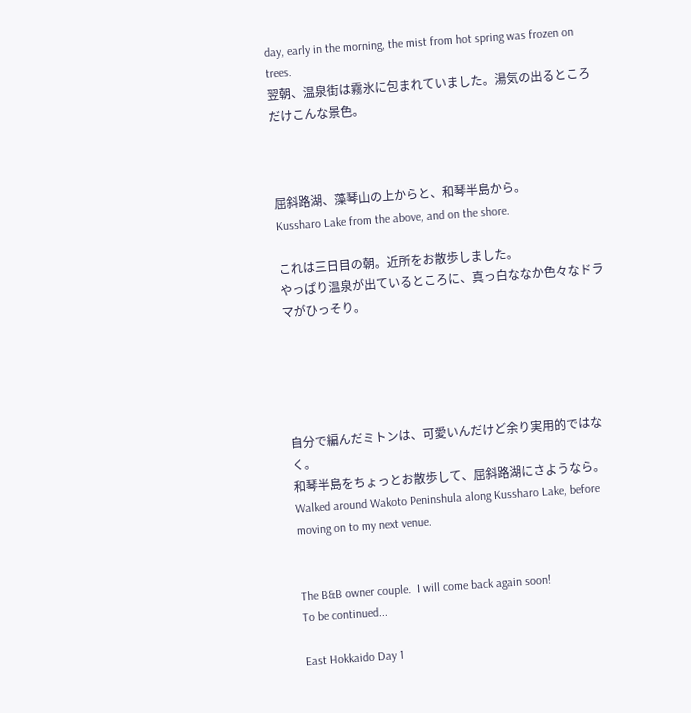day, early in the morning, the mist from hot spring was frozen on trees.
翌朝、温泉街は霧氷に包まれていました。湯気の出るところだけこんな景色。



屈斜路湖、藻琴山の上からと、和琴半島から。
Kussharo Lake from the above, and on the shore.

これは三日目の朝。近所をお散歩しました。
やっぱり温泉が出ているところに、真っ白ななか色々なドラマがひっそり。





自分で編んだミトンは、可愛いんだけど余り実用的ではなく。
和琴半島をちょっとお散歩して、屈斜路湖にさようなら。
Walked around Wakoto Peninshula along Kussharo Lake, before moving on to my next venue.


The B&B owner couple.  I will come back again soon!
To be continued...

East Hokkaido Day 1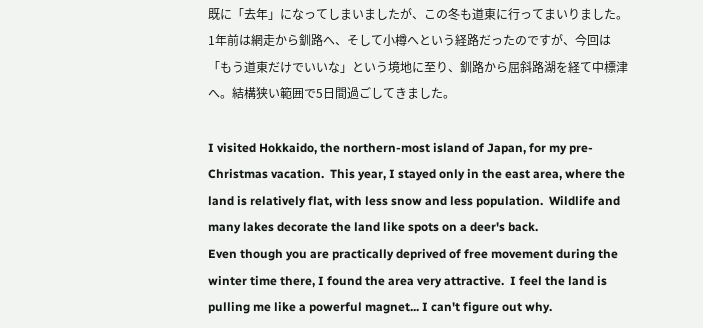既に「去年」になってしまいましたが、この冬も道東に行ってまいりました。
1年前は網走から釧路へ、そして小樽へという経路だったのですが、今回は「もう道東だけでいいな」という境地に至り、釧路から屈斜路湖を経て中標津へ。結構狭い範囲で5日間過ごしてきました。

I visited Hokkaido, the northern-most island of Japan, for my pre-Christmas vacation.  This year, I stayed only in the east area, where the land is relatively flat, with less snow and less population.  Wildlife and many lakes decorate the land like spots on a deer's back.
Even though you are practically deprived of free movement during the winter time there, I found the area very attractive.  I feel the land is pulling me like a powerful magnet... I can't figure out why.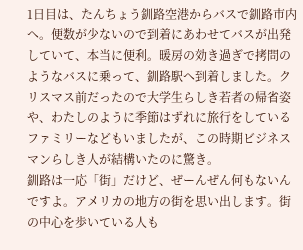1日目は、たんちょう釧路空港からバスで釧路市内へ。便数が少ないので到着にあわせてバスが出発していて、本当に便利。暖房の効き過ぎで拷問のようなバスに乗って、釧路駅へ到着しました。クリスマス前だったので大学生らしき若者の帰省姿や、わたしのように季節はずれに旅行をしているファミリーなどもいましたが、この時期ビジネスマンらしき人が結構いたのに驚き。
釧路は一応「街」だけど、ぜーんぜん何もないんですよ。アメリカの地方の街を思い出します。街の中心を歩いている人も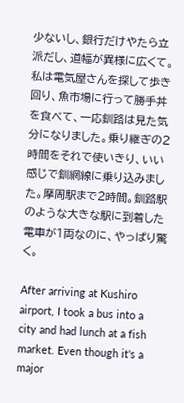少ないし、銀行だけやたら立派だし、道幅が異様に広くて。
私は電気屋さんを探して歩き回り、魚市場に行って勝手丼を食べて、一応釧路は見た気分になりました。乗り継ぎの2時間をそれで使いきり、いい感じで釧網線に乗り込みました。摩周駅まで2時間。釧路駅のような大きな駅に到着した電車が1両なのに、やっぱり驚く。

After arriving at Kushiro airport, I took a bus into a city and had lunch at a fish market. Even though it's a major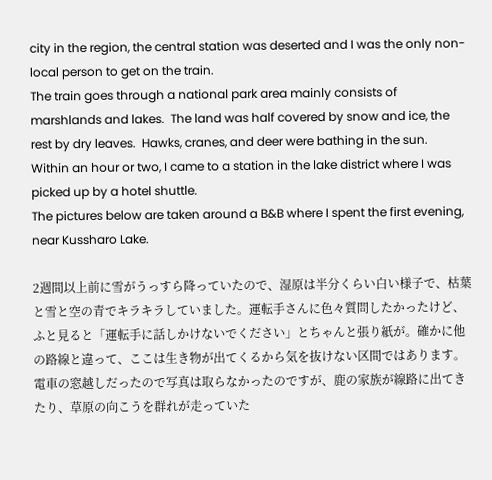city in the region, the central station was deserted and I was the only non-local person to get on the train.
The train goes through a national park area mainly consists of marshlands and lakes.  The land was half covered by snow and ice, the rest by dry leaves.  Hawks, cranes, and deer were bathing in the sun.  Within an hour or two, I came to a station in the lake district where I was picked up by a hotel shuttle.
The pictures below are taken around a B&B where I spent the first evening, near Kussharo Lake.

2週間以上前に雪がうっすら降っていたので、湿原は半分くらい白い様子で、枯葉と雪と空の青でキラキラしていました。運転手さんに色々質問したかったけど、ふと見ると「運転手に話しかけないでください」とちゃんと張り紙が。確かに他の路線と違って、ここは生き物が出てくるから気を抜けない区間ではあります。
電車の窓越しだったので写真は取らなかったのですが、鹿の家族が線路に出てきたり、草原の向こうを群れが走っていた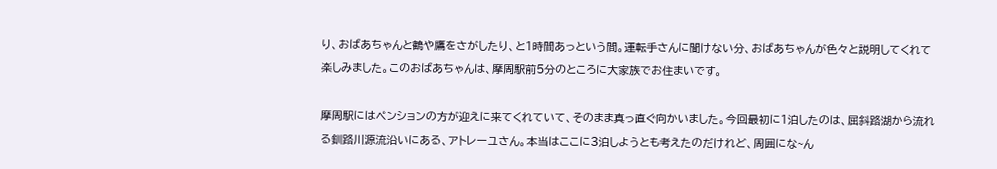り、おばあちゃんと鶴や鷹をさがしたり、と1時間あっという間。運転手さんに聞けない分、おばあちゃんが色々と説明してくれて楽しみました。このおばあちゃんは、摩周駅前5分のところに大家族でお住まいです。

摩周駅にはペンションの方が迎えに来てくれていて、そのまま真っ直ぐ向かいました。今回最初に1泊したのは、屈斜路湖から流れる釧路川源流沿いにある、アトレーユさん。本当はここに3泊しようとも考えたのだけれど、周囲にな~ん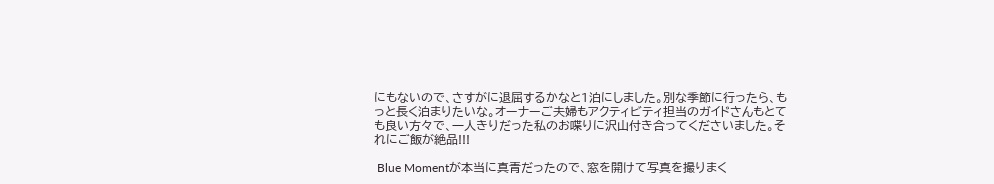にもないので、さすがに退屈するかなと1泊にしました。別な季節に行ったら、もっと長く泊まりたいな。オーナーご夫婦もアクティビティ担当のガイドさんもとても良い方々で、一人きりだった私のお喋りに沢山付き合ってくださいました。それにご飯が絶品!!!

 Blue Momentが本当に真青だったので、窓を開けて写真を撮りまく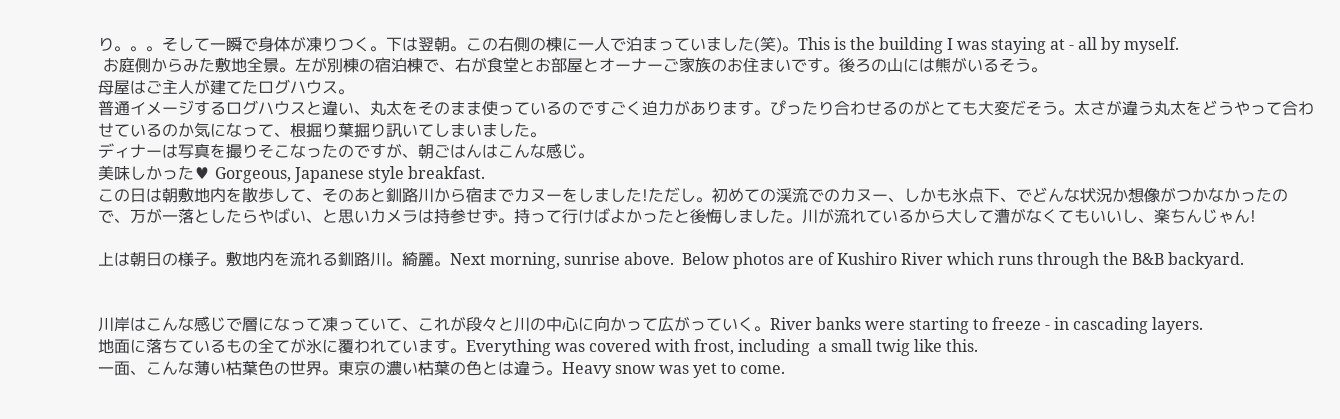り。。。そして一瞬で身体が凍りつく。下は翌朝。この右側の棟に一人で泊まっていました(笑)。This is the building I was staying at - all by myself.
 お庭側からみた敷地全景。左が別棟の宿泊棟で、右が食堂とお部屋とオーナーご家族のお住まいです。後ろの山には熊がいるそう。
母屋はご主人が建てたログハウス。
普通イメージするログハウスと違い、丸太をそのまま使っているのですごく迫力があります。ぴったり合わせるのがとても大変だそう。太さが違う丸太をどうやって合わせているのか気になって、根掘り葉掘り訊いてしまいました。
ディナーは写真を撮りそこなったのですが、朝ごはんはこんな感じ。
美味しかった♥ Gorgeous, Japanese style breakfast.
この日は朝敷地内を散歩して、そのあと釧路川から宿までカヌーをしました!ただし。初めての渓流でのカヌー、しかも氷点下、でどんな状況か想像がつかなかったので、万が一落としたらやばい、と思いカメラは持参せず。持って行けばよかったと後悔しました。川が流れているから大して漕がなくてもいいし、楽ちんじゃん!

上は朝日の様子。敷地内を流れる釧路川。綺麗。Next morning, sunrise above.  Below photos are of Kushiro River which runs through the B&B backyard.


川岸はこんな感じで層になって凍っていて、これが段々と川の中心に向かって広がっていく。River banks were starting to freeze - in cascading layers.
地面に落ちているもの全てが氷に覆われています。Everything was covered with frost, including  a small twig like this.
一面、こんな薄い枯葉色の世界。東京の濃い枯葉の色とは違う。Heavy snow was yet to come.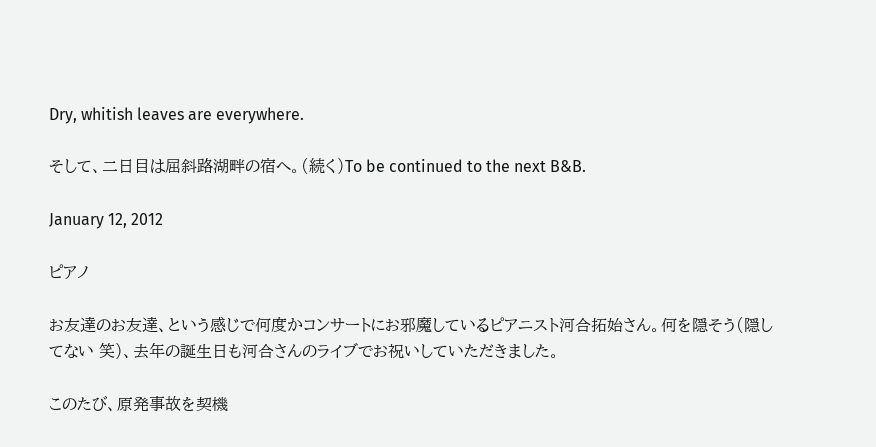Dry, whitish leaves are everywhere.

そして、二日目は屈斜路湖畔の宿へ。(続く)To be continued to the next B&B.

January 12, 2012

ピアノ

お友達のお友達、という感じで何度かコンサートにお邪魔しているピアニスト河合拓始さん。何を隠そう(隠してない 笑)、去年の誕生日も河合さんのライブでお祝いしていただきました。

このたび、原発事故を契機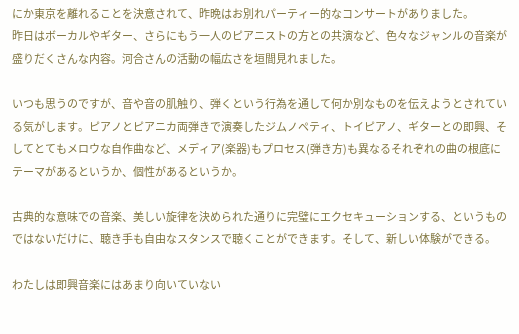にか東京を離れることを決意されて、昨晩はお別れパーティー的なコンサートがありました。
昨日はボーカルやギター、さらにもう一人のピアニストの方との共演など、色々なジャンルの音楽が盛りだくさんな内容。河合さんの活動の幅広さを垣間見れました。

いつも思うのですが、音や音の肌触り、弾くという行為を通して何か別なものを伝えようとされている気がします。ピアノとピアニカ両弾きで演奏したジムノペティ、トイピアノ、ギターとの即興、そしてとてもメロウな自作曲など、メディア(楽器)もプロセス(弾き方)も異なるそれぞれの曲の根底にテーマがあるというか、個性があるというか。

古典的な意味での音楽、美しい旋律を決められた通りに完璧にエクセキューションする、というものではないだけに、聴き手も自由なスタンスで聴くことができます。そして、新しい体験ができる。

わたしは即興音楽にはあまり向いていない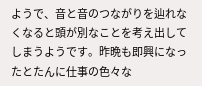ようで、音と音のつながりを辿れなくなると頭が別なことを考え出してしまうようです。昨晩も即興になったとたんに仕事の色々な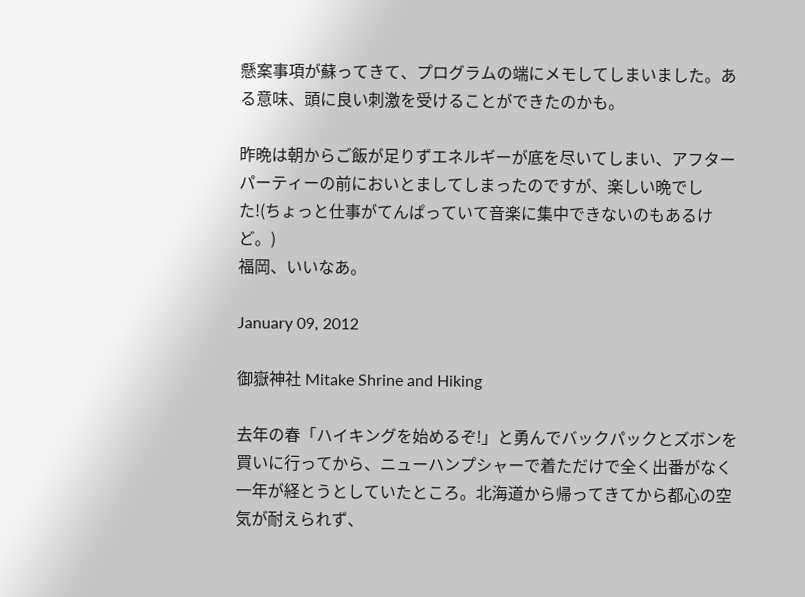懸案事項が蘇ってきて、プログラムの端にメモしてしまいました。ある意味、頭に良い刺激を受けることができたのかも。

昨晩は朝からご飯が足りずエネルギーが底を尽いてしまい、アフターパーティーの前においとましてしまったのですが、楽しい晩でした!(ちょっと仕事がてんぱっていて音楽に集中できないのもあるけど。)
福岡、いいなあ。

January 09, 2012

御嶽神社 Mitake Shrine and Hiking

去年の春「ハイキングを始めるぞ!」と勇んでバックパックとズボンを買いに行ってから、ニューハンプシャーで着ただけで全く出番がなく一年が経とうとしていたところ。北海道から帰ってきてから都心の空気が耐えられず、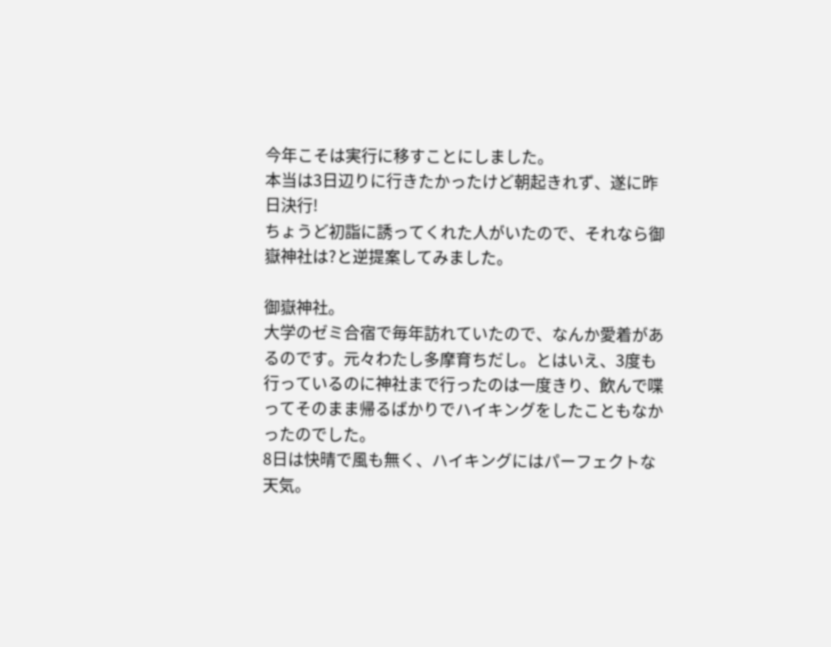今年こそは実行に移すことにしました。
本当は3日辺りに行きたかったけど朝起きれず、遂に昨日決行!
ちょうど初詣に誘ってくれた人がいたので、それなら御嶽神社は?と逆提案してみました。

御嶽神社。
大学のゼミ合宿で毎年訪れていたので、なんか愛着があるのです。元々わたし多摩育ちだし。とはいえ、3度も行っているのに神社まで行ったのは一度きり、飲んで喋ってそのまま帰るばかりでハイキングをしたこともなかったのでした。
8日は快晴で風も無く、ハイキングにはパーフェクトな天気。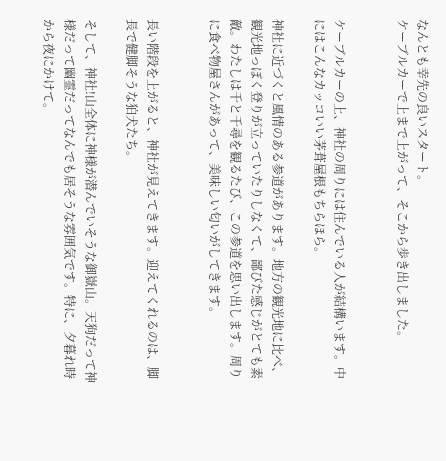なんとも幸先の良いスタート。
ケーブルカーで上まで上がって、そこから歩き出しました。


ケーブルカーの上、神社の周りには住んでいる人が結構います。中にはこんなカッコいい茅葺屋根もちらほら。

神社に近づくと風情のある参道があります。地方の観光地に比べ、観光地っぽく登りが立っていたりしなくて、鄙びた感じがとても素敵。わたしは千と千尋を観るたび、この参道を思い出します。周りに食べ物屋さんがあって、美味しい匂いがしてきます。


長い階段を上がると、神社が見えてきます。迎えてくれるのは、脚長で健脚そうな狛犬たち。

そして、神社!山全体に神様が潜んでいそうな御嶽山。天狗だって神様だって幽霊だってなんでも居そうな雰囲気です。特に、夕暮れ時から夜にかけて。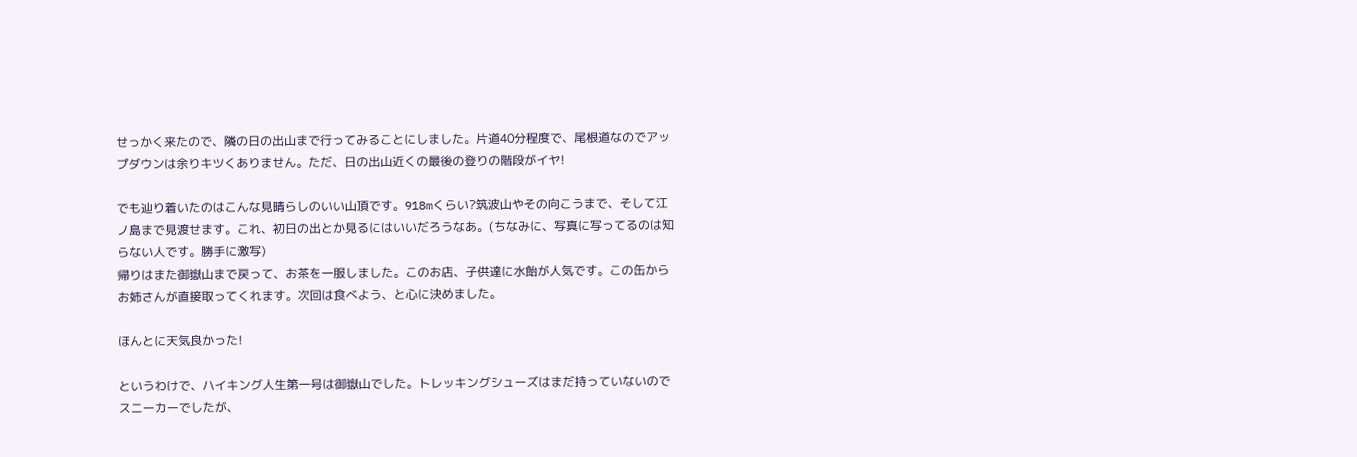せっかく来たので、隣の日の出山まで行ってみることにしました。片道40分程度で、尾根道なのでアップダウンは余りキツくありません。ただ、日の出山近くの最後の登りの階段がイヤ!

でも辿り着いたのはこんな見晴らしのいい山頂です。918mくらい?筑波山やその向こうまで、そして江ノ島まで見渡せます。これ、初日の出とか見るにはいいだろうなあ。(ちなみに、写真に写ってるのは知らない人です。勝手に激写)
帰りはまた御嶽山まで戻って、お茶を一服しました。このお店、子供達に水飴が人気です。この缶からお姉さんが直接取ってくれます。次回は食べよう、と心に決めました。

ほんとに天気良かった!

というわけで、ハイキング人生第一号は御嶽山でした。トレッキングシューズはまだ持っていないのでスニーカーでしたが、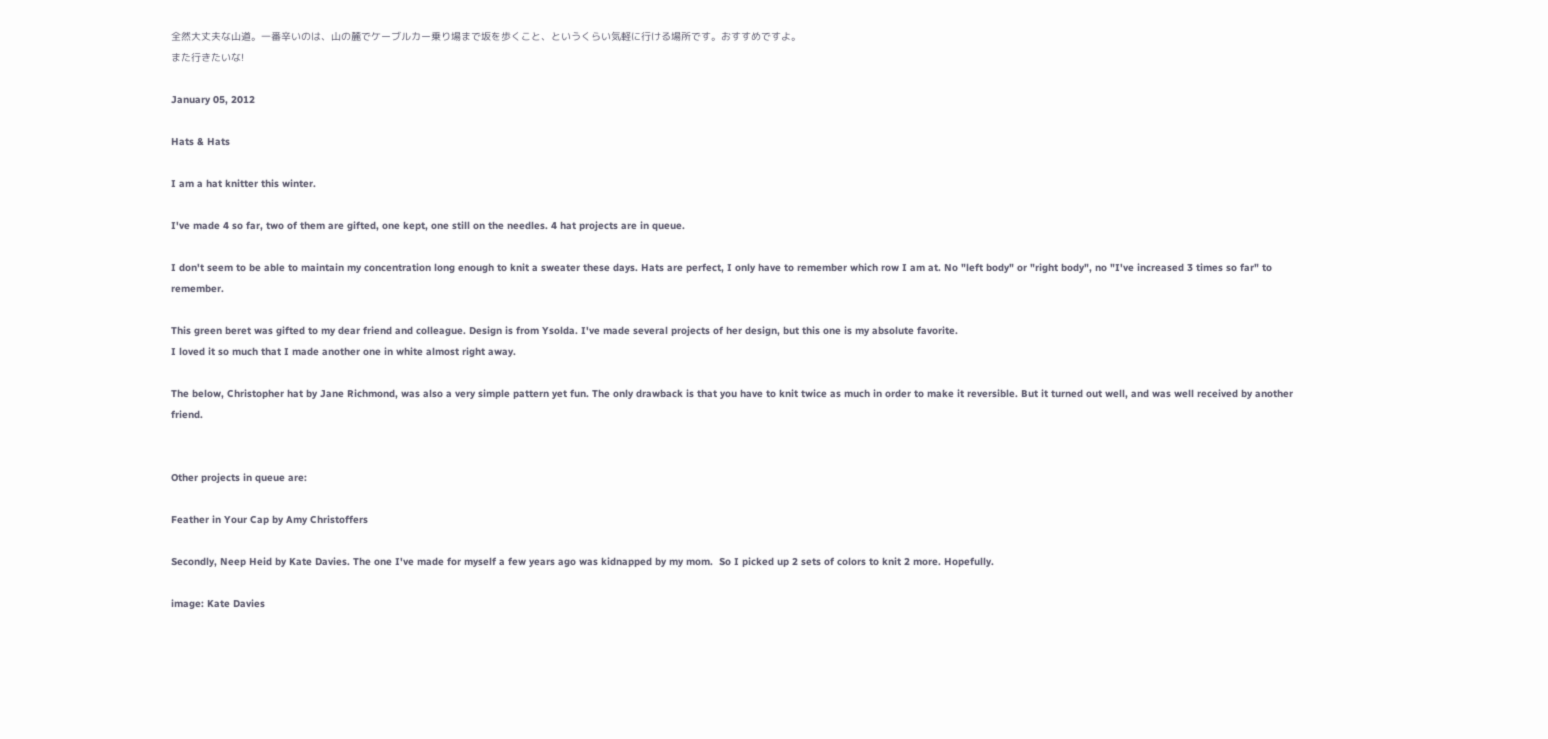全然大丈夫な山道。一番辛いのは、山の麓でケーブルカー乗り場まで坂を歩くこと、というくらい気軽に行ける場所です。おすすめですよ。
また行きたいな!

January 05, 2012

Hats & Hats

I am a hat knitter this winter.

I've made 4 so far, two of them are gifted, one kept, one still on the needles. 4 hat projects are in queue.

I don't seem to be able to maintain my concentration long enough to knit a sweater these days. Hats are perfect, I only have to remember which row I am at. No "left body" or "right body", no "I've increased 3 times so far" to remember.

This green beret was gifted to my dear friend and colleague. Design is from Ysolda. I've made several projects of her design, but this one is my absolute favorite.
I loved it so much that I made another one in white almost right away.

The below, Christopher hat by Jane Richmond, was also a very simple pattern yet fun. The only drawback is that you have to knit twice as much in order to make it reversible. But it turned out well, and was well received by another friend.


Other projects in queue are:

Feather in Your Cap by Amy Christoffers

Secondly, Neep Heid by Kate Davies. The one I've made for myself a few years ago was kidnapped by my mom.  So I picked up 2 sets of colors to knit 2 more. Hopefully.

image: Kate Davies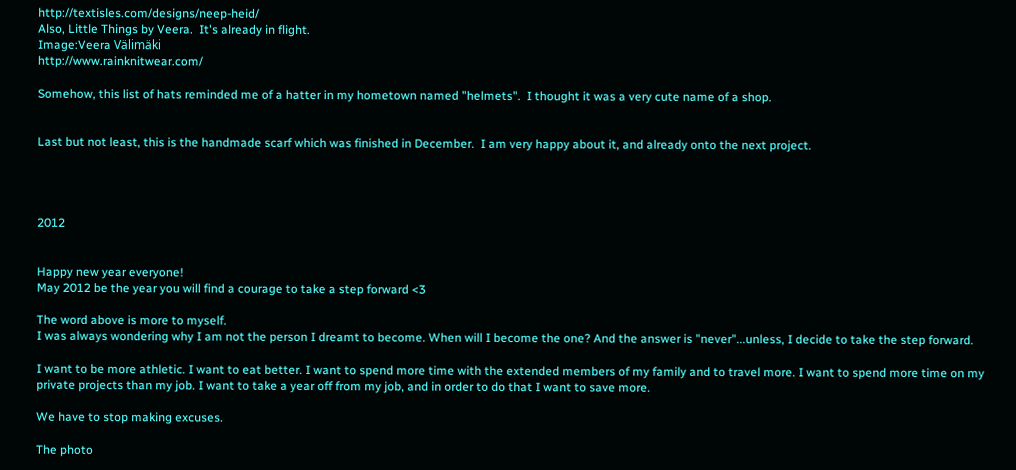http://textisles.com/designs/neep-heid/
Also, Little Things by Veera.  It's already in flight.
Image:Veera Välimäki
http://www.rainknitwear.com/

Somehow, this list of hats reminded me of a hatter in my hometown named "helmets".  I thought it was a very cute name of a shop.


Last but not least, this is the handmade scarf which was finished in December.  I am very happy about it, and already onto the next project.




2012


Happy new year everyone!
May 2012 be the year you will find a courage to take a step forward <3

The word above is more to myself.
I was always wondering why I am not the person I dreamt to become. When will I become the one? And the answer is "never"...unless, I decide to take the step forward.

I want to be more athletic. I want to eat better. I want to spend more time with the extended members of my family and to travel more. I want to spend more time on my private projects than my job. I want to take a year off from my job, and in order to do that I want to save more.

We have to stop making excuses.

The photo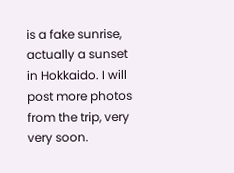is a fake sunrise, actually a sunset in Hokkaido. I will post more photos from the trip, very very soon.